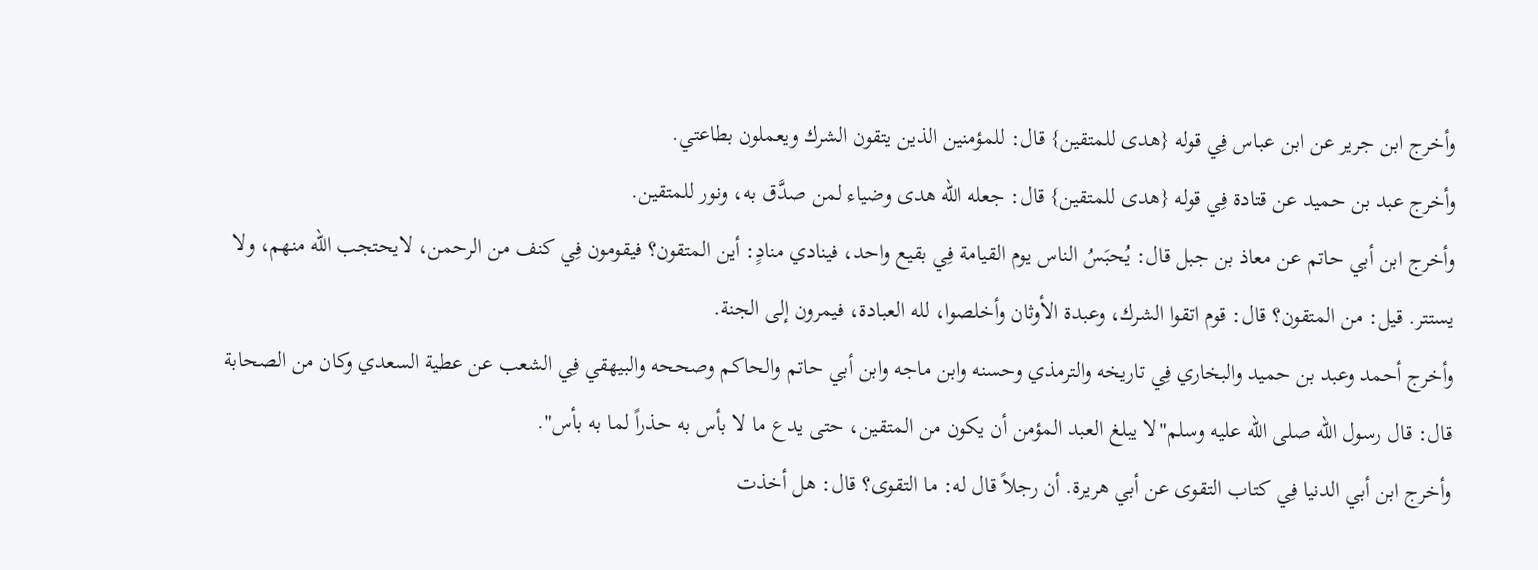وأخرج ابن جرير عن ابن عباس فِي قوله {هدى للمتقين} قال: للمؤمنين الذين يتقون الشرك ويعملون بطاعتي.
وأخرج عبد بن حميد عن قتادة فِي قوله {هدى للمتقين} قال: جعله الله هدى وضياء لمن صدَّق به، ونور للمتقين.
وأخرج ابن أبي حاتم عن معاذ بن جبل قال: يُحبَسُ الناس يوم القيامة فِي بقيع واحد، فينادي منادٍ: أين المتقون؟ فيقومون فِي كنف من الرحمن، لايحتجب الله منهم، ولا يستتر. قيل: من المتقون؟ قال: قوم اتقوا الشرك، وعبدة الأوثان وأخلصوا، لله العبادة، فيمرون إلى الجنة.
وأخرج أحمد وعبد بن حميد والبخاري فِي تاريخه والترمذي وحسنه وابن ماجه وابن أبي حاتم والحاكم وصححه والبيهقي فِي الشعب عن عطية السعدي وكان من الصحابة قال: قال رسول الله صلى الله عليه وسلم"لا يبلغ العبد المؤمن أن يكون من المتقين، حتى يدع ما لا بأس به حذراً لما به بأس".
وأخرج ابن أبي الدنيا فِي كتاب التقوى عن أبي هريرة. أن رجلاً قال له: ما التقوى؟ قال: هل أخذت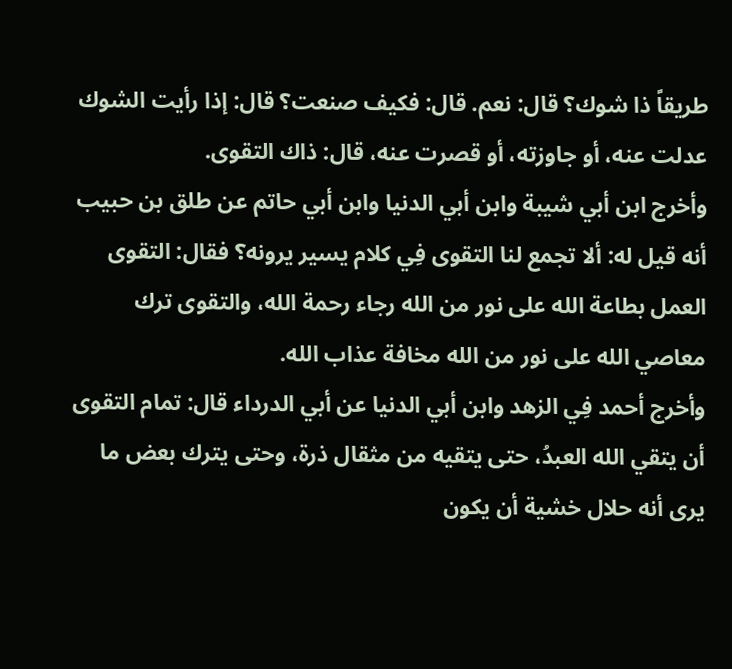طريقاً ذا شوك؟ قال: نعم. قال: فكيف صنعت؟ قال: إذا رأيت الشوك عدلت عنه، أو جاوزته، أو قصرت عنه، قال: ذاك التقوى.
وأخرج ابن أبي شيبة وابن أبي الدنيا وابن أبي حاتم عن طلق بن حبيب أنه قيل له: ألا تجمع لنا التقوى فِي كلام يسير يرونه؟ فقال: التقوى العمل بطاعة الله على نور من الله رجاء رحمة الله، والتقوى ترك معاصي الله على نور من الله مخافة عذاب الله.
وأخرج أحمد فِي الزهد وابن أبي الدنيا عن أبي الدرداء قال: تمام التقوى أن يتقي الله العبدُ، حتى يتقيه من مثقال ذرة، وحتى يترك بعض ما يرى أنه حلال خشية أن يكون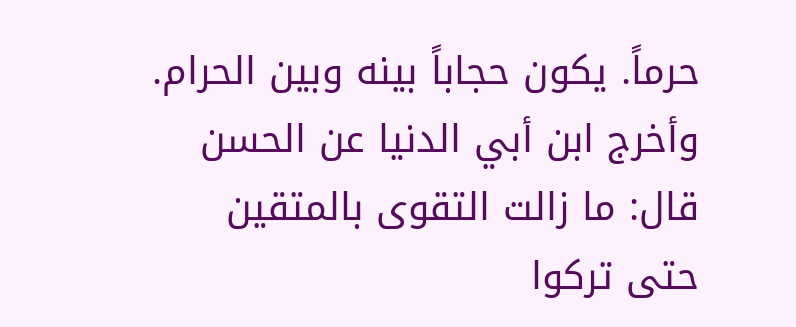حرماً. يكون حجاباً بينه وبين الحرام.
وأخرج ابن أبي الدنيا عن الحسن قال: ما زالت التقوى بالمتقين حتى تركوا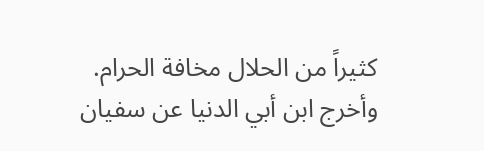كثيراً من الحلال مخافة الحرام.
وأخرج ابن أبي الدنيا عن سفيان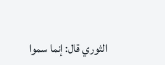الثوري قال: إنما سموا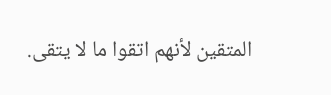المتقين لأنهم اتقوا ما لا يتقى.